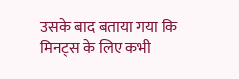उसके बाद बताया गया कि मिनट्स के लिए कभी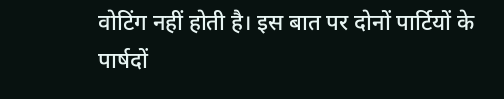वोटिंग नहीं होती है। इस बात पर दोनों पार्टियों के पार्षदों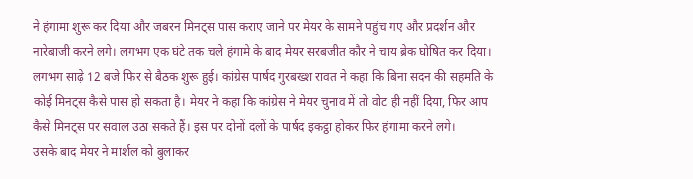ने हंगामा शुरू कर दिया और जबरन मिनट्स पास कराए जाने पर मेयर के सामने पहुंच गए और प्रदर्शन और नारेबाजी करने लगे। लगभग एक घंटे तक चले हंगामे के बाद मेयर सरबजीत कौर ने चाय ब्रेक घोषित कर दिया।
लगभग साढ़े 12 बजे फिर से बैठक शुरू हुई। कांग्रेस पार्षद गुरबख्श रावत ने कहा कि बिना सदन की सहमति के कोई मिनट्स कैसे पास हो सकता है। मेयर ने कहा कि कांग्रेस ने मेयर चुनाव में तो वोट ही नहीं दिया, फिर आप कैसे मिनट्स पर सवाल उठा सकते हैं। इस पर दोनों दलों के पार्षद इकट्ठा होकर फिर हंगामा करने लगे।
उसके बाद मेयर ने मार्शल को बुलाकर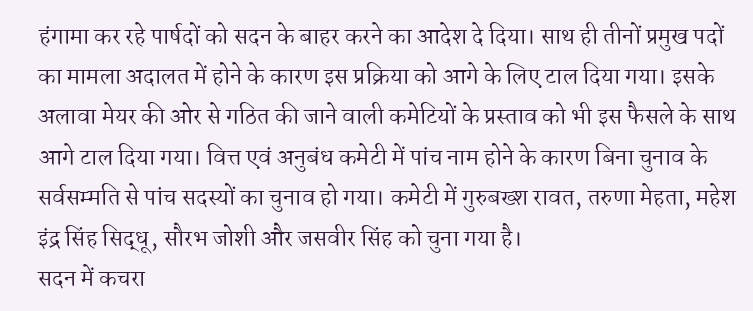हंगामा कर रहे पार्षदों को सदन के बाहर करने का आदेश दे दिया। साथ ही तीनों प्रमुख पदों का मामला अदालत में होने के कारण इस प्रक्रिया को आगे के लिए टाल दिया गया। इसके अलावा मेयर की ओर से गठित की जाने वाली कमेटियों के प्रस्ताव को भी इस फैसले के साथ आगे टाल दिया गया। वित्त एवं अनुबंध कमेटी में पांच नाम होने के कारण बिना चुनाव के सर्वसम्मति से पांच सदस्यों का चुनाव हो गया। कमेटी में गुरुबख्श रावत, तरुणा मेहता, महेश इंद्र सिंह सिद्धू, सौरभ जोशी और जसवीर सिंह को चुना गया है।
सदन में कचरा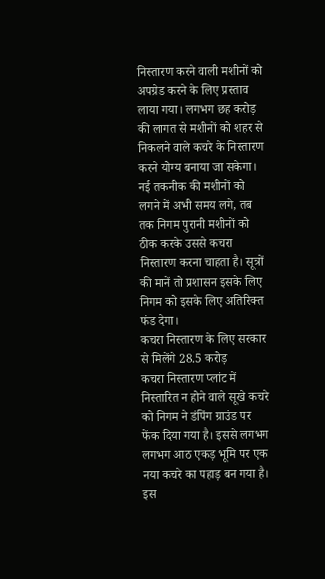निस्तारण करने वाली मशीनों को अपग्रेड करने के लिए प्रस्ताव लाया गया। लगभग छह करोड़ की लागत से मशीनों को शहर से निकलने वाले कचरे के निस्तारण करने योग्य बनाया जा सकेगा। नई तकनीक की मशीनों को लगने में अभी समय लगे, तब तक निगम पुरानी मशीनों को ठीक करके उससे कचरा निस्तारण करना चाहता है। सूत्रों की मानें तो प्रशासन इसके लिए निगम को इसके लिए अतिरिक्त फंड देगा।
कचरा निस्तारण के लिए सरकार से मिलेंगे 28.5 करोड़
कचरा निस्तारण प्लांट में निस्तारित न होने वाले सूखे कचरे को निगम ने डंपिंग ग्राउंड पर फेंक दिया गया है। इससे लगभग लगभग आठ एकड़ भूमि पर एक नया कचरे का पहाड़ बन गया है। इस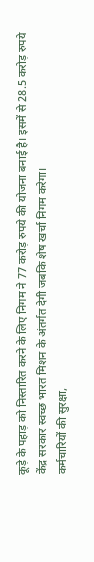कूड़े के पहाड़ को निस्तारित करने के लिए निगम ने 77 करोड़ रुपये की योजना बनाई है। इसमें से 28.5 करोड़ रुपये केंद्र सरकार स्वच्छ भारत मिशन के अंतर्गत देगी जबकि शेष खर्चा निगम करेगा।
कर्मचारियों की सुरक्षा,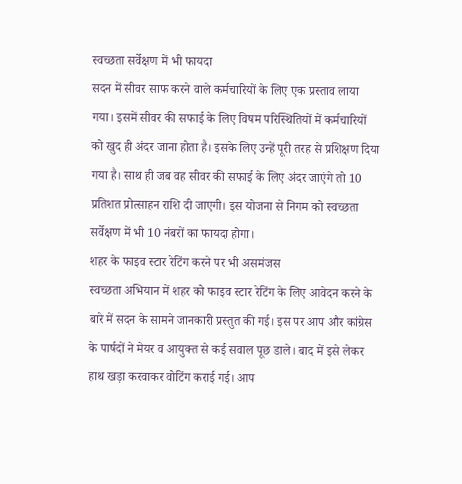स्वच्छता सर्वेक्षण में भी फायदा
सदन में सीवर साफ करने वाले कर्मचारियों के लिए एक प्रस्ताव लाया गया। इसमें सीवर की सफाई के लिए विषम परिस्थितियों में कर्मचारियों को खुद ही अंदर जाना होता है। इसके लिए उन्हें पूरी तरह से प्रशिक्षण दिया गया है। साथ ही जब वह सीवर की सफाई के लिए अंदर जाएंगे तो 10 प्रतिशत प्रोत्साहन राशि दी जाएगी। इस योजना से निगम को स्वच्छता सर्वेक्षण में भी 10 नंबरों का फायदा होगा।
शहर के फाइव स्टार रेटिंग करने पर भी असमंजस
स्वच्छता अभियान में शहर को फाइव स्टार रेटिंग के लिए आवेदन करने के बारे में सदन के सामने जानकारी प्रस्तुत की गई। इस पर आप और कांग्रेस के पार्षदों ने मेयर व आयुक्त से कई सवाल पूछ डाले। बाद में इसे लेकर हाथ खड़ा करवाकर वोटिंग कराई गई। आप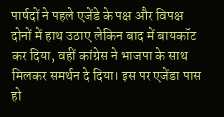पार्षदों ने पहले एजेंडे के पक्ष और विपक्ष दोनों में हाथ उठाए लेकिन बाद में बायकॉट कर दिया, वहीं कांग्रेस ने भाजपा के साथ मिलकर समर्थन दे दिया। इस पर एजेंडा पास हो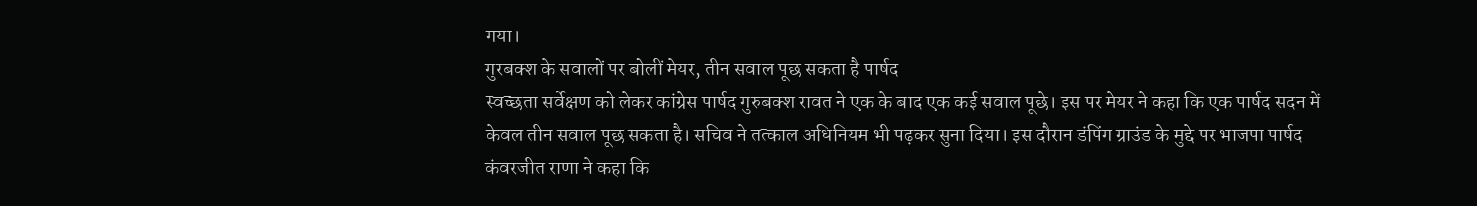गया।
गुरबक्श के सवालों पर बोलीं मेयर, तीन सवाल पूछ सकता है पार्षद
स्वच्छता सर्वेक्षण को लेकर कांग्रेस पार्षद गुरुबक्श रावत ने एक के बाद एक कई सवाल पूछे। इस पर मेयर ने कहा कि एक पार्षद सदन में केवल तीन सवाल पूछ सकता है। सचिव ने तत्काल अधिनियम भी पढ़कर सुना दिया। इस दौरान डंपिंग ग्राउंड के मुद्दे पर भाजपा पार्षद कंवरजीत राणा ने कहा कि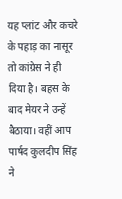यह प्लांट और कचरे के पहाड़ का नासूर तो कांग्रेस ने ही दिया है। बहस के बाद मेयर ने उन्हें बैठाया। वहीं आप पार्षद कुलदीप सिंह ने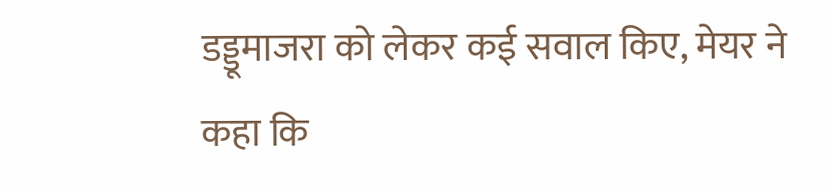डड्डूमाजरा को लेकर कई सवाल किए, मेयर ने कहा कि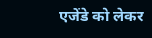एजेंडे को लेकर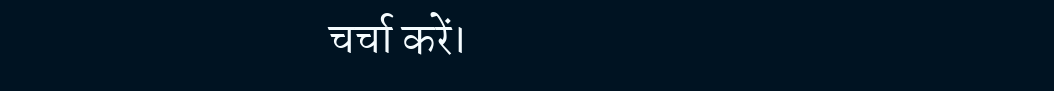चर्चा करें।